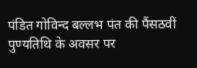पंडित गोविन्द बल्लभ पंत की पैंसठवीं पुण्यतिथि के अवसर पर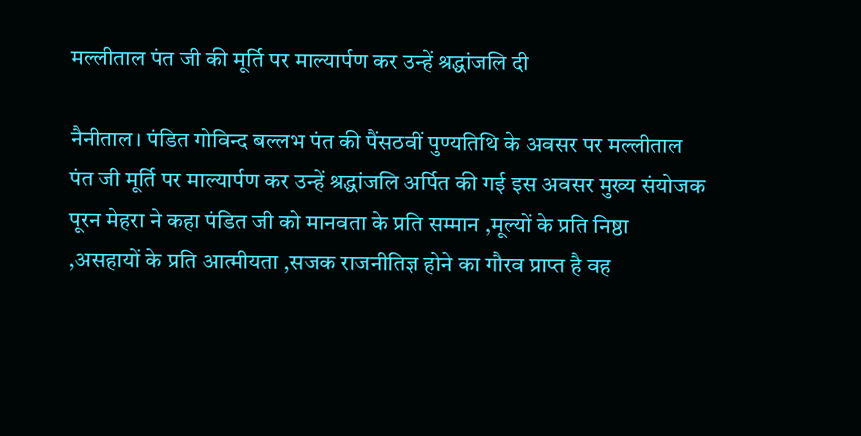मल्लीताल पंत जी की मूर्ति पर माल्यार्पण कर उन्हें श्रद्धांजलि दी

नैनीताल। पंडित गोविन्द बल्लभ पंत की पैंसठवीं पुण्यतिथि के अवसर पर मल्लीताल पंत जी मूर्ति पर माल्यार्पण कर उन्हें श्रद्धांजलि अर्पित की गई इस अवसर मुख्य संयोजक पूरन मेहरा ने कहा पंडित जी को मानवता के प्रति सम्मान ,मूल्यों के प्रति निष्ठा ,असहायों के प्रति आत्मीयता ,सजक राजनीतिज्ञ होने का गौरव प्राप्त है वह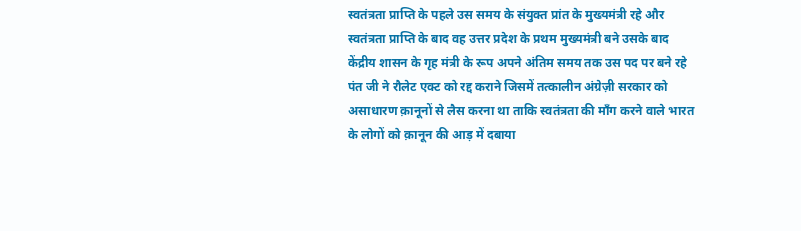स्वतंत्रता प्राप्ति के पहले उस समय के संयुक्त प्रांत के मुख्यमंत्री रहे और स्वतंत्रता प्राप्ति के बाद वह उत्तर प्रदेश के प्रथम मुख्यमंत्री बने उसके बाद केंद्रीय शासन के गृह मंत्री के रूप अपने अंतिम समय तक उस पद पर बने रहे पंत जी ने रौलेट एक्ट को रद्द कराने जिसमें तत्कालीन अंग्रेज़ी सरकार को असाधारण क़ानूनों से लैस करना था ताकि स्वतंत्रता की माँग करने वाले भारत के लोगों को क़ानून की आड़ में दबाया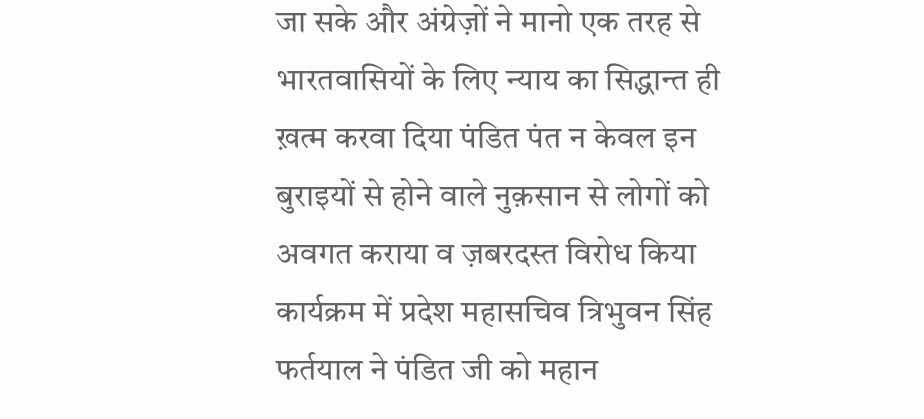जा सके और अंग्रेज़ों ने मानो एक तरह से भारतवासियों के लिए न्याय का सिद्धान्त ही ख़त्म करवा दिया पंडित पंत न केवल इन बुराइयों से होने वाले नुक़सान से लोगों को अवगत कराया व ज़बरदस्त विरोध किया कार्यक्रम में प्रदेश महासचिव त्रिभुवन सिंह फर्तयाल ने पंडित जी को महान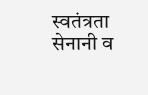स्वतंत्रता सेनानी व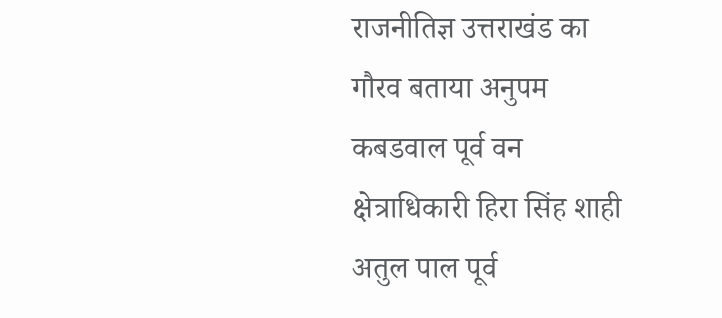राजनीतिज्ञ उत्तराखंड का गौरव बताया अनुपम कबडवाल पूर्व वन क्षेत्राधिकारी हिरा सिंह शाही अतुल पाल पूर्व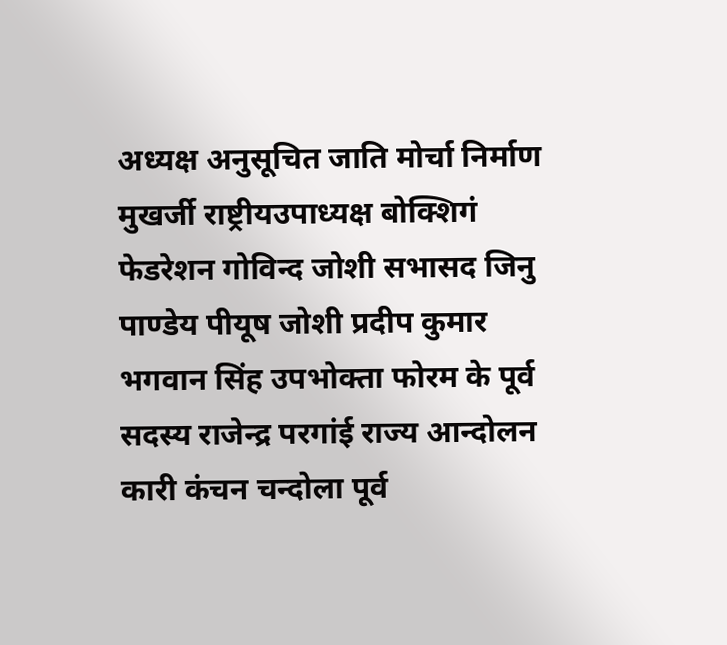अध्यक्ष अनुसूचित जाति मोर्चा निर्माण मुखर्जी राष्ट्रीयउपाध्यक्ष बोक्शिगं फेडरेशन गोविन्द जोशी सभासद जिनु पाण्डेय पीयूष जोशी प्रदीप कुमार भगवान सिंह उपभोक्ता फोरम के पूर्व सदस्य राजेन्द्र परगांई राज्य आन्दोलन कारी कंचन चन्दोला पूर्व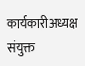कार्यकारीअध्यक्ष संयुक्त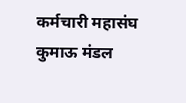कर्मचारी महासंघ कुमाऊ मंडल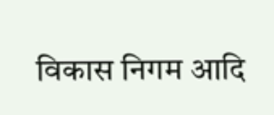विकास निगम आदि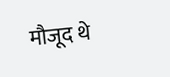मौजूद थे